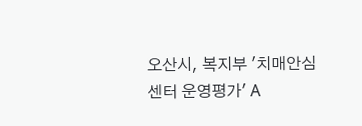오산시, 복지부 '치매안심센터 운영평가' A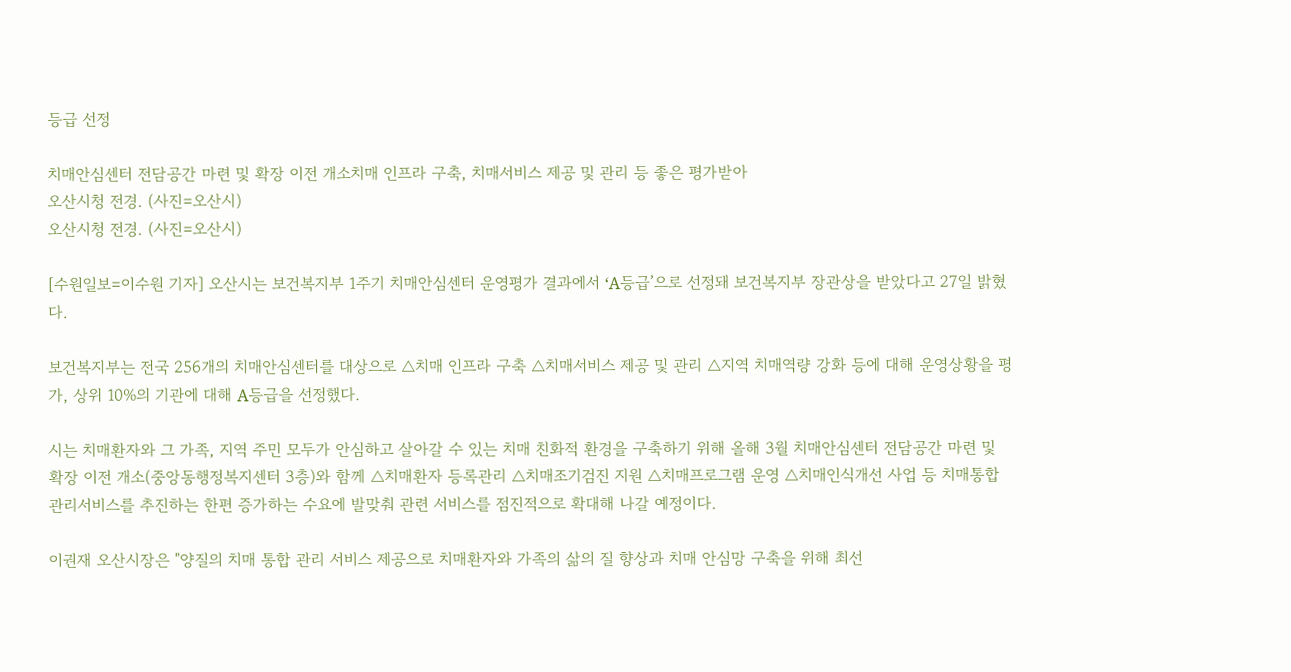등급 선정

치매안심센터 전담공간 마련 및 확장 이전 개소치매 인프라 구축, 치매서비스 제공 및 관리 등 좋은 평가받아
오산시청 전경. (사진=오산시)
오산시청 전경. (사진=오산시)

[수원일보=이수원 기자] 오산시는 보건복지부 1주기 치매안심센터 운영평가 결과에서 ‘A등급’으로 선정돼 보건복지부 장관상을 받았다고 27일 밝혔다.

보건복지부는 전국 256개의 치매안심센터를 대상으로 △치매 인프라 구축 △치매서비스 제공 및 관리 △지역 치매역량 강화 등에 대해 운영상황을 평가, 상위 10%의 기관에 대해 A등급을 선정했다.

시는 치매환자와 그 가족, 지역 주민 모두가 안심하고 살아갈 수 있는 치매 친화적 환경을 구축하기 위해 올해 3월 치매안심센터 전담공간 마련 및 확장 이전 개소(중앙동행정복지센터 3층)와 함께 △치매환자 등록관리 △치매조기검진 지원 △치매프로그램 운영 △치매인식개선 사업 등 치매통합관리서비스를 추진하는 한편 증가하는 수요에 발맞춰 관련 서비스를 점진적으로 확대해 나갈 예정이다.

이권재 오산시장은 "양질의 치매 통합 관리 서비스 제공으로 치매환자와 가족의 삶의 질 향상과 치매 안심망 구축을 위해 최선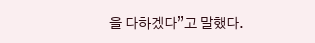을 다하겠다”고 말했다.